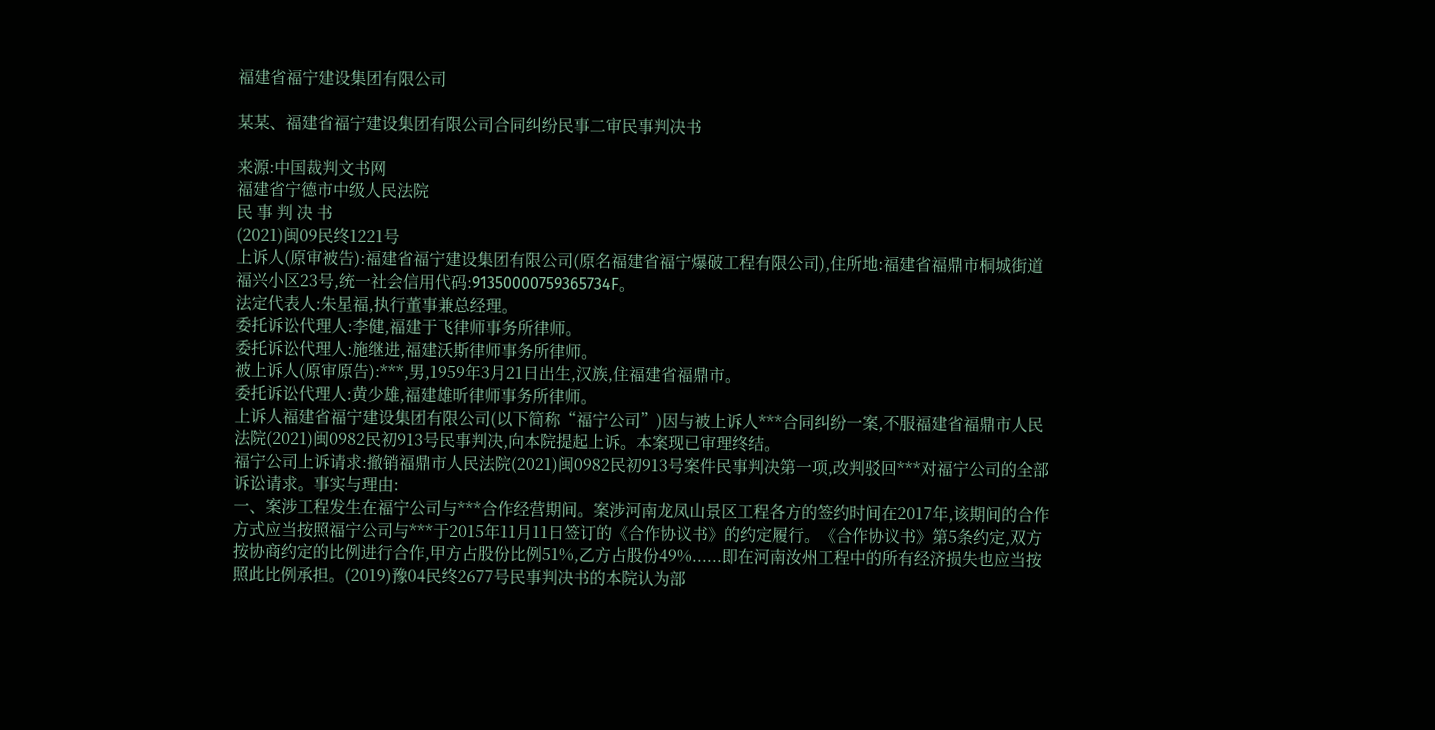福建省福宁建设集团有限公司

某某、福建省福宁建设集团有限公司合同纠纷民事二审民事判决书

来源:中国裁判文书网
福建省宁德市中级人民法院
民 事 判 决 书
(2021)闽09民终1221号
上诉人(原审被告):福建省福宁建设集团有限公司(原名福建省福宁爆破工程有限公司),住所地:福建省福鼎市桐城街道福兴小区23号,统一社会信用代码:91350000759365734F。
法定代表人:朱星福,执行董事兼总经理。
委托诉讼代理人:李健,福建于飞律师事务所律师。
委托诉讼代理人:施继进,福建沃斯律师事务所律师。
被上诉人(原审原告):***,男,1959年3月21日出生,汉族,住福建省福鼎市。
委托诉讼代理人:黄少雄,福建雄昕律师事务所律师。
上诉人福建省福宁建设集团有限公司(以下简称“福宁公司”)因与被上诉人***合同纠纷一案,不服福建省福鼎市人民法院(2021)闽0982民初913号民事判决,向本院提起上诉。本案现已审理终结。
福宁公司上诉请求:撤销福鼎市人民法院(2021)闽0982民初913号案件民事判决第一项,改判驳回***对福宁公司的全部诉讼请求。事实与理由:
一、案涉工程发生在福宁公司与***合作经营期间。案涉河南龙凤山景区工程各方的签约时间在2017年,该期间的合作方式应当按照福宁公司与***于2015年11月11日签订的《合作协议书》的约定履行。《合作协议书》第5条约定,双方按协商约定的比例进行合作,甲方占股份比例51%,乙方占股份49%......即在河南汝州工程中的所有经济损失也应当按照此比例承担。(2019)豫04民终2677号民事判决书的本院认为部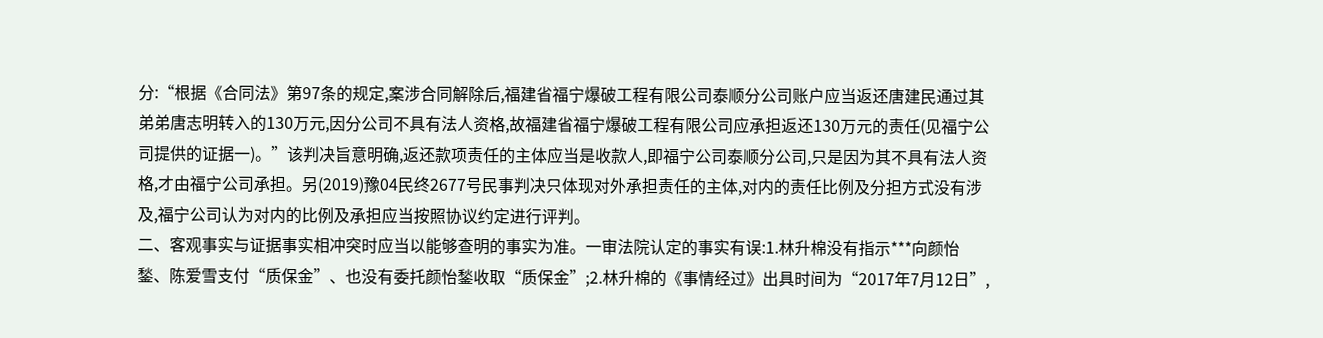分:“根据《合同法》第97条的规定,案涉合同解除后,福建省福宁爆破工程有限公司泰顺分公司账户应当返还唐建民通过其弟弟唐志明转入的130万元,因分公司不具有法人资格,故福建省福宁爆破工程有限公司应承担返还130万元的责任(见福宁公司提供的证据一)。”该判决旨意明确,返还款项责任的主体应当是收款人,即福宁公司泰顺分公司,只是因为其不具有法人资格,才由福宁公司承担。另(2019)豫04民终2677号民事判决只体现对外承担责任的主体,对内的责任比例及分担方式没有涉及,福宁公司认为对内的比例及承担应当按照协议约定进行评判。
二、客观事实与证据事实相冲突时应当以能够查明的事实为准。一审法院认定的事实有误:1.林升棉没有指示***向颜怡鍫、陈爱雪支付“质保金”、也没有委托颜怡鍫收取“质保金”;2.林升棉的《事情经过》出具时间为“2017年7月12日”,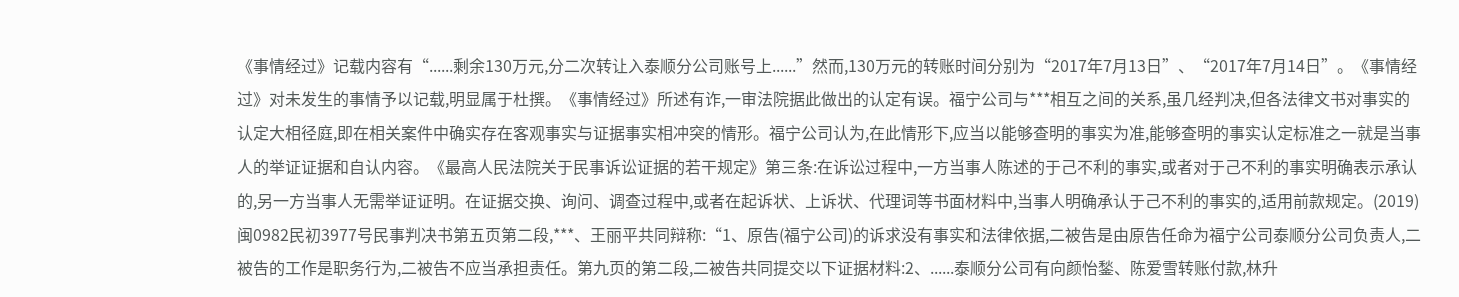《事情经过》记载内容有“......剩余130万元,分二次转让入泰顺分公司账号上......”然而,130万元的转账时间分别为“2017年7月13日”、“2017年7月14日”。《事情经过》对未发生的事情予以记载,明显属于杜撰。《事情经过》所述有诈,一审法院据此做出的认定有误。福宁公司与***相互之间的关系,虽几经判决,但各法律文书对事实的认定大相径庭,即在相关案件中确实存在客观事实与证据事实相冲突的情形。福宁公司认为,在此情形下,应当以能够查明的事实为准,能够查明的事实认定标准之一就是当事人的举证证据和自认内容。《最高人民法院关于民事诉讼证据的若干规定》第三条:在诉讼过程中,一方当事人陈述的于己不利的事实,或者对于己不利的事实明确表示承认的,另一方当事人无需举证证明。在证据交换、询问、调查过程中,或者在起诉状、上诉状、代理词等书面材料中,当事人明确承认于己不利的事实的,适用前款规定。(2019)闽0982民初3977号民事判决书第五页第二段,***、王丽平共同辩称:“1、原告(福宁公司)的诉求没有事实和法律依据,二被告是由原告任命为福宁公司泰顺分公司负责人,二被告的工作是职务行为,二被告不应当承担责任。第九页的第二段,二被告共同提交以下证据材料:2、......泰顺分公司有向颜怡鍫、陈爱雪转账付款,林升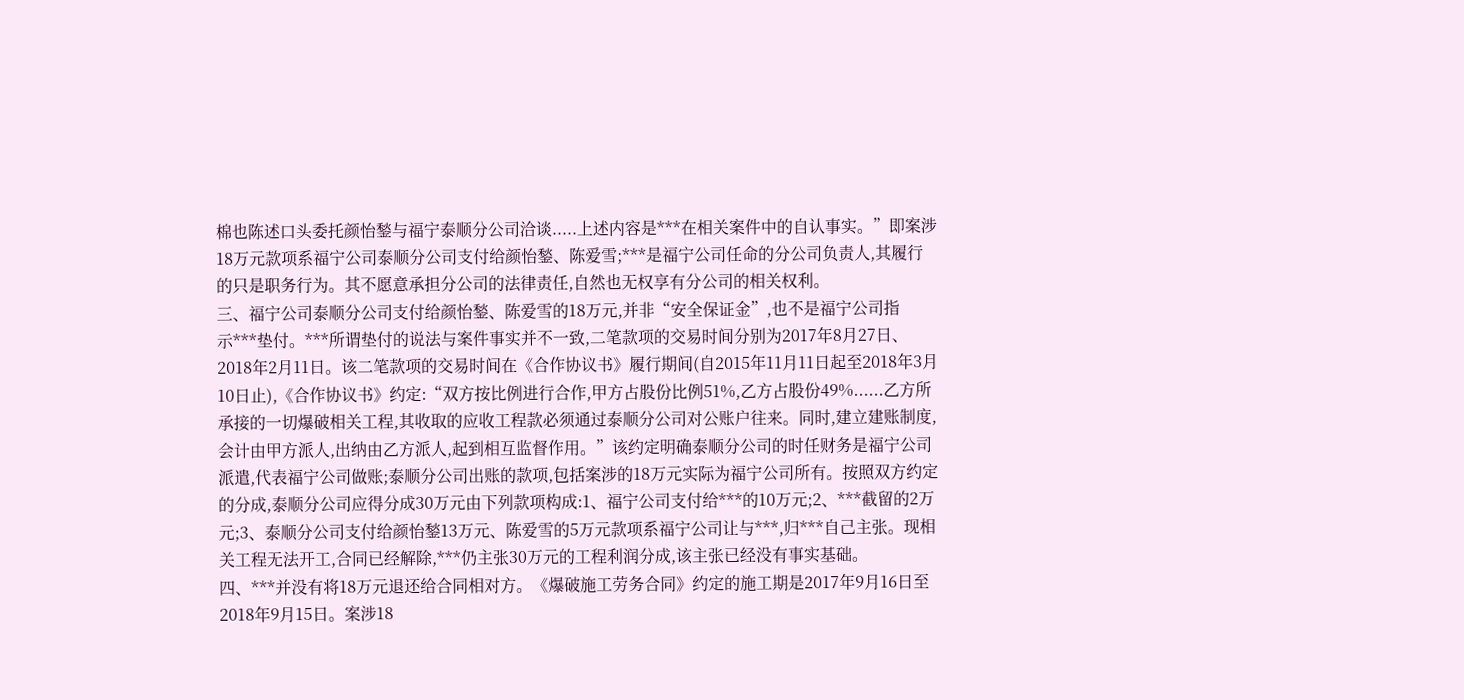棉也陈述口头委托颜怡鍫与福宁泰顺分公司洽谈.....上述内容是***在相关案件中的自认事实。”即案涉18万元款项系福宁公司泰顺分公司支付给颜怡鍫、陈爱雪;***是福宁公司任命的分公司负责人,其履行的只是职务行为。其不愿意承担分公司的法律责任,自然也无权享有分公司的相关权利。
三、福宁公司泰顺分公司支付给颜怡鍫、陈爱雪的18万元,并非“安全保证金”,也不是福宁公司指示***垫付。***所谓垫付的说法与案件事实并不一致,二笔款项的交易时间分别为2017年8月27日、2018年2月11日。该二笔款项的交易时间在《合作协议书》履行期间(自2015年11月11日起至2018年3月10日止),《合作协议书》约定:“双方按比例进行合作,甲方占股份比例51%,乙方占股份49%......乙方所承接的一切爆破相关工程,其收取的应收工程款必须通过泰顺分公司对公账户往来。同时,建立建账制度,会计由甲方派人,出纳由乙方派人,起到相互监督作用。”该约定明确泰顺分公司的时任财务是福宁公司派遣,代表福宁公司做账;泰顺分公司出账的款项,包括案涉的18万元实际为福宁公司所有。按照双方约定的分成,泰顺分公司应得分成30万元由下列款项构成:1、福宁公司支付给***的10万元;2、***截留的2万元;3、泰顺分公司支付给颜怡鍫13万元、陈爱雪的5万元款项系福宁公司让与***,归***自己主张。现相关工程无法开工,合同已经解除,***仍主张30万元的工程利润分成,该主张已经没有事实基础。
四、***并没有将18万元退还给合同相对方。《爆破施工劳务合同》约定的施工期是2017年9月16日至2018年9月15日。案涉18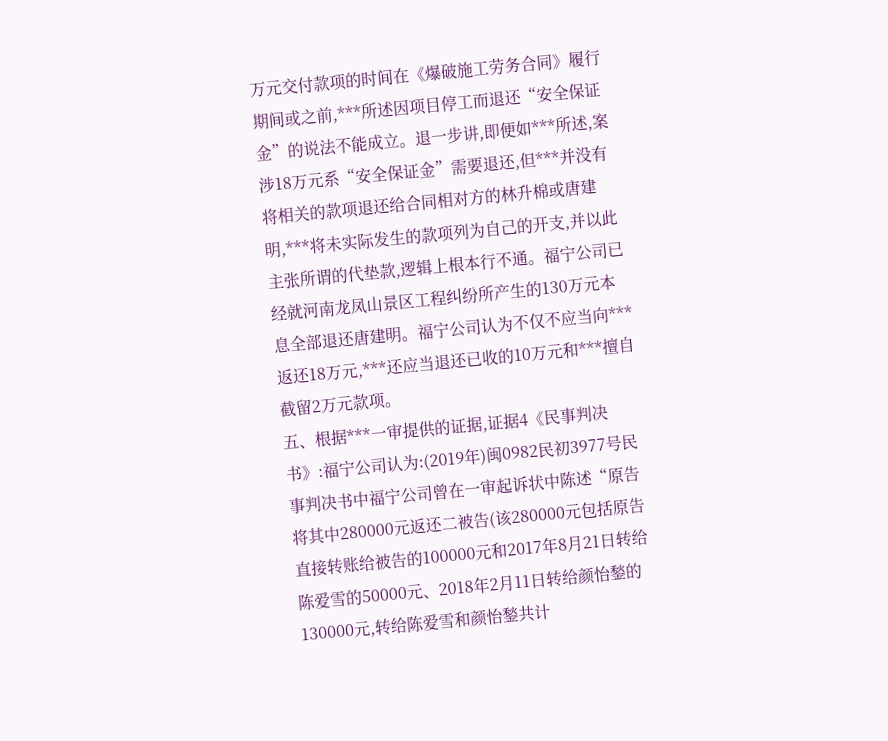万元交付款项的时间在《爆破施工劳务合同》履行期间或之前,***所述因项目停工而退还“安全保证金”的说法不能成立。退一步讲,即便如***所述,案涉18万元系“安全保证金”需要退还,但***并没有将相关的款项退还给合同相对方的林升棉或唐建明,***将未实际发生的款项列为自己的开支,并以此主张所谓的代垫款,逻辑上根本行不通。福宁公司已经就河南龙凤山景区工程纠纷所产生的130万元本息全部退还唐建明。福宁公司认为不仅不应当向***返还18万元,***还应当退还已收的10万元和***擅自截留2万元款项。
五、根据***一审提供的证据,证据4《民事判决书》:福宁公司认为:(2019年)闽0982民初3977号民事判决书中福宁公司曾在一审起诉状中陈述“原告将其中280000元返还二被告(该280000元包括原告直接转账给被告的100000元和2017年8月21日转给陈爱雪的50000元、2018年2月11日转给颜怡鍫的130000元,转给陈爱雪和颜怡鍫共计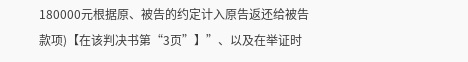180000元根据原、被告的约定计入原告返还给被告款项)【在该判决书第“3页”】”、以及在举证时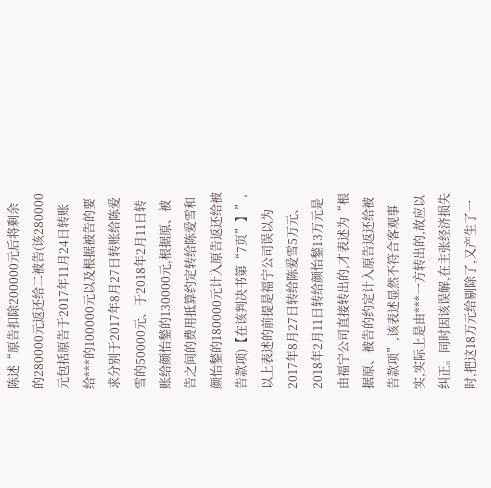陈述“原告扣除200000元后将剩余的280000元返还给二被告(该280000元包括原告于2017年11月24日转账给***的100000元以及根据被告的要求分别于2017年8月27日转账给陈爱雪的50000元、于2018年2月11日转账给颜怡鍫的130000元,根据原、被告之间的费用抵算约定转给陈爱雪和颜怡鍫的180000元计入原告返还给被告款项)【在该判决书第“7页”】”,以上表述的前提是福宁公司误以为2017年8月27日转给陈爱雪5万元、2018年2月11日转给颜怡鍫13万元是由福宁公司直接转出的,才表述为“根据原、被告的约定计入原告返还给被告款项”,该表述显然不符合客观事实,实际上是由***一方转出的,故应以纠正。同时因该误解,在主张经济损失时,把这18万元给剔除了,又产生了一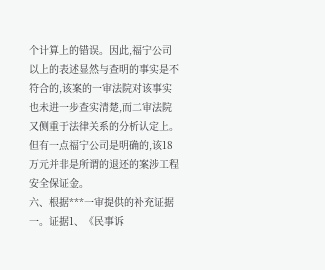个计算上的错误。因此,福宁公司以上的表述显然与查明的事实是不符合的,该案的一审法院对该事实也未进一步查实清楚,而二审法院又侧重于法律关系的分析认定上。但有一点福宁公司是明确的,该18万元并非是所谓的退还的案涉工程安全保证金。
六、根据***一审提供的补充证据一。证据1、《民事诉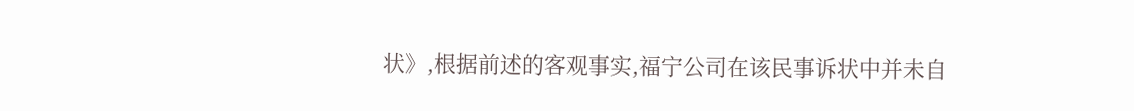状》,根据前述的客观事实,福宁公司在该民事诉状中并未自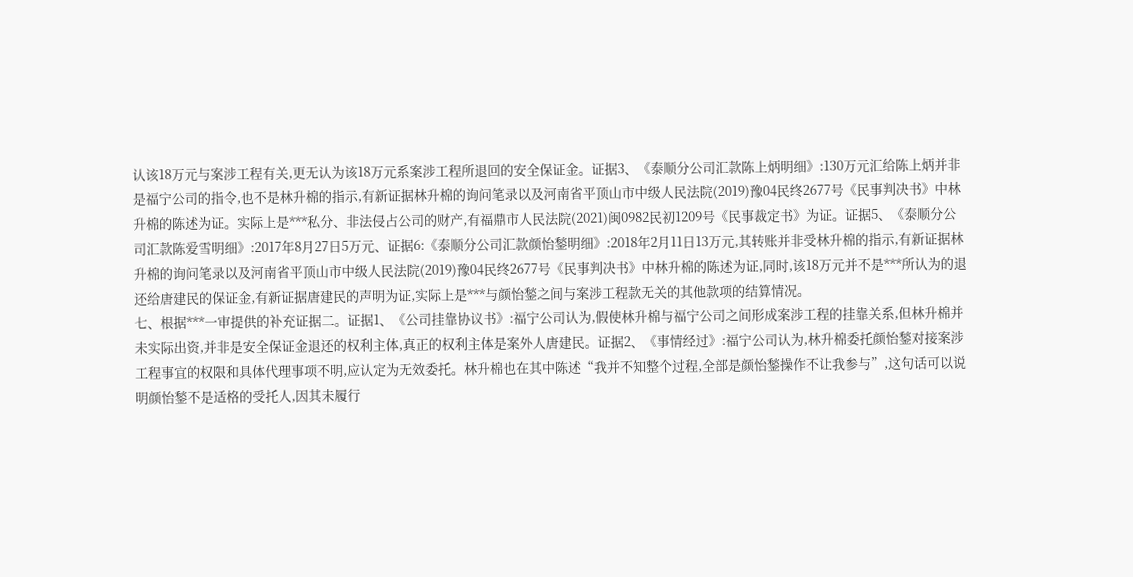认该18万元与案涉工程有关,更无认为该18万元系案涉工程所退回的安全保证金。证据3、《泰顺分公司汇款陈上炳明细》:130万元汇给陈上炳并非是福宁公司的指令,也不是林升棉的指示,有新证据林升棉的询问笔录以及河南省平顶山市中级人民法院(2019)豫04民终2677号《民事判决书》中林升棉的陈述为证。实际上是***私分、非法侵占公司的财产,有福鼎市人民法院(2021)闽0982民初1209号《民事裁定书》为证。证据5、《泰顺分公司汇款陈爱雪明细》:2017年8月27日5万元、证据6:《泰顺分公司汇款颜怡鍫明细》:2018年2月11日13万元,其转账并非受林升棉的指示,有新证据林升棉的询问笔录以及河南省平顶山市中级人民法院(2019)豫04民终2677号《民事判决书》中林升棉的陈述为证,同时,该18万元并不是***所认为的退还给唐建民的保证金,有新证据唐建民的声明为证,实际上是***与颜怡鍫之间与案涉工程款无关的其他款项的结算情况。
七、根据***一审提供的补充证据二。证据1、《公司挂靠协议书》:福宁公司认为,假使林升棉与福宁公司之间形成案涉工程的挂靠关系,但林升棉并未实际出资,并非是安全保证金退还的权利主体,真正的权利主体是案外人唐建民。证据2、《事情经过》:福宁公司认为,林升棉委托颜怡鍫对接案涉工程事宜的权限和具体代理事项不明,应认定为无效委托。林升棉也在其中陈述“我并不知整个过程,全部是颜怡鍫操作不让我参与”,这句话可以说明颜怡鍫不是适格的受托人,因其未履行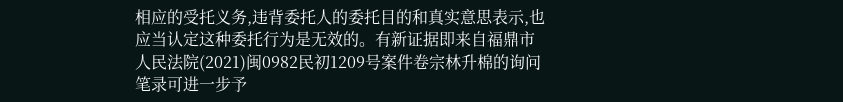相应的受托义务,违背委托人的委托目的和真实意思表示,也应当认定这种委托行为是无效的。有新证据即来自福鼎市人民法院(2021)闽0982民初1209号案件卷宗林升棉的询问笔录可进一步予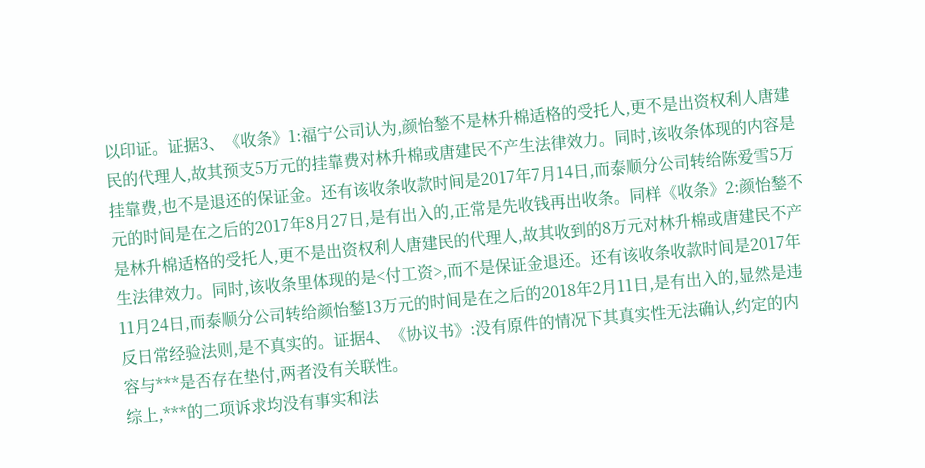以印证。证据3、《收条》1:福宁公司认为,颜怡鍫不是林升棉适格的受托人,更不是出资权利人唐建民的代理人,故其预支5万元的挂靠费对林升棉或唐建民不产生法律效力。同时,该收条体现的内容是挂靠费,也不是退还的保证金。还有该收条收款时间是2017年7月14日,而泰顺分公司转给陈爱雪5万元的时间是在之后的2017年8月27日,是有出入的,正常是先收钱再出收条。同样《收条》2:颜怡鍫不是林升棉适格的受托人,更不是出资权利人唐建民的代理人,故其收到的8万元对林升棉或唐建民不产生法律效力。同时,该收条里体现的是<付工资>,而不是保证金退还。还有该收条收款时间是2017年11月24日,而泰顺分公司转给颜怡鍫13万元的时间是在之后的2018年2月11日,是有出入的,显然是违反日常经验法则,是不真实的。证据4、《协议书》:没有原件的情况下其真实性无法确认,约定的内容与***是否存在垫付,两者没有关联性。
综上,***的二项诉求均没有事实和法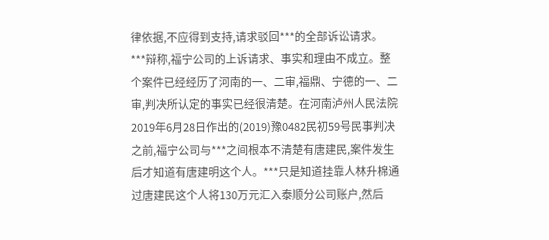律依据,不应得到支持,请求驳回***的全部诉讼请求。
***辩称,福宁公司的上诉请求、事实和理由不成立。整个案件已经经历了河南的一、二审,福鼎、宁德的一、二审,判决所认定的事实已经很清楚。在河南泸州人民法院2019年6月28日作出的(2019)豫0482民初59号民事判决之前,福宁公司与***之间根本不清楚有唐建民,案件发生后才知道有唐建明这个人。***只是知道挂靠人林升棉通过唐建民这个人将130万元汇入泰顺分公司账户,然后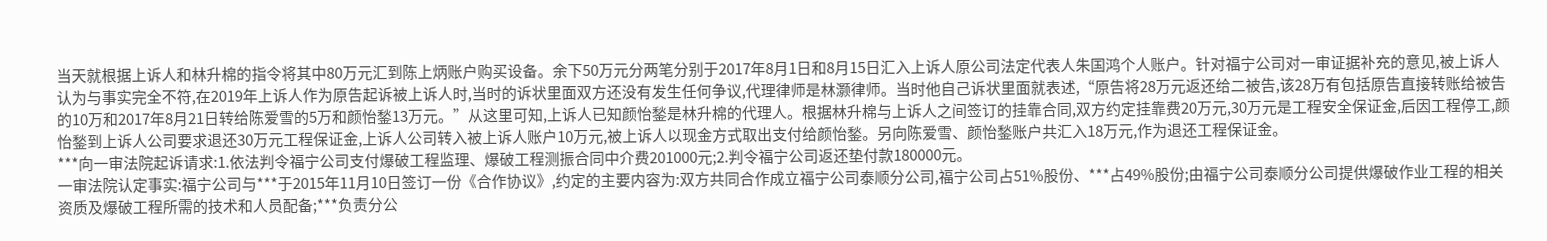当天就根据上诉人和林升棉的指令将其中80万元汇到陈上炳账户购买设备。余下50万元分两笔分别于2017年8月1日和8月15日汇入上诉人原公司法定代表人朱国鸿个人账户。针对福宁公司对一审证据补充的意见,被上诉人认为与事实完全不符,在2019年上诉人作为原告起诉被上诉人时,当时的诉状里面双方还没有发生任何争议,代理律师是林灏律师。当时他自己诉状里面就表述,“原告将28万元返还给二被告,该28万有包括原告直接转账给被告的10万和2017年8月21日转给陈爱雪的5万和颜怡鍫13万元。”从这里可知,上诉人已知颜怡鍫是林升棉的代理人。根据林升棉与上诉人之间签订的挂靠合同,双方约定挂靠费20万元,30万元是工程安全保证金,后因工程停工,颜怡鍫到上诉人公司要求退还30万元工程保证金,上诉人公司转入被上诉人账户10万元,被上诉人以现金方式取出支付给颜怡鍫。另向陈爱雪、颜怡鍫账户共汇入18万元,作为退还工程保证金。
***向一审法院起诉请求:1.依法判令福宁公司支付爆破工程监理、爆破工程测振合同中介费201000元;2.判令福宁公司返还垫付款180000元。
一审法院认定事实:福宁公司与***于2015年11月10日签订一份《合作协议》,约定的主要内容为:双方共同合作成立福宁公司泰顺分公司,福宁公司占51%股份、***占49%股份;由福宁公司泰顺分公司提供爆破作业工程的相关资质及爆破工程所需的技术和人员配备;***负责分公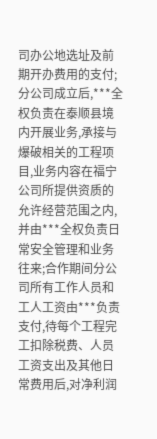司办公地选址及前期开办费用的支付;分公司成立后,***全权负责在泰顺县境内开展业务,承接与爆破相关的工程项目,业务内容在福宁公司所提供资质的允许经营范围之内,并由***全权负责日常安全管理和业务往来;合作期间分公司所有工作人员和工人工资由***负责支付,待每个工程完工扣除税费、人员工资支出及其他日常费用后,对净利润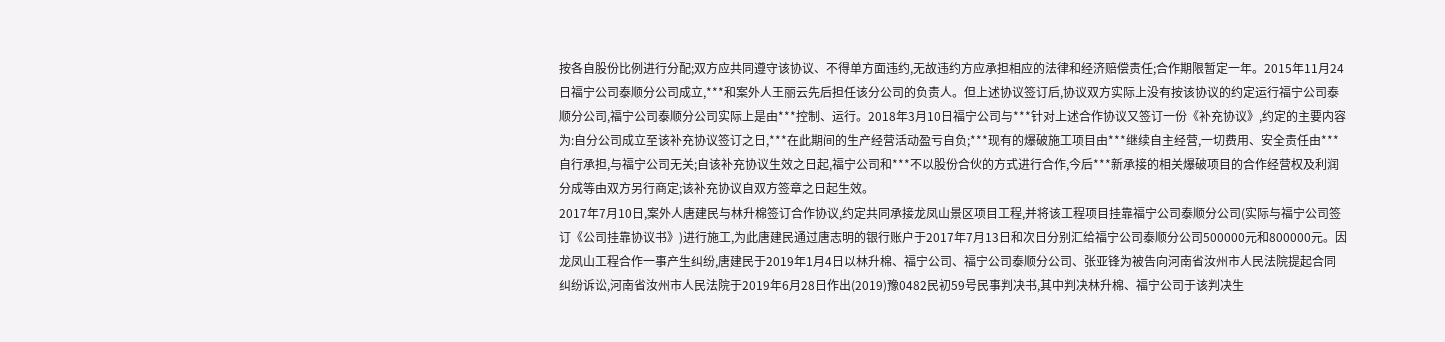按各自股份比例进行分配;双方应共同遵守该协议、不得单方面违约,无故违约方应承担相应的法律和经济赔偿责任;合作期限暂定一年。2015年11月24日福宁公司泰顺分公司成立,***和案外人王丽云先后担任该分公司的负责人。但上述协议签订后,协议双方实际上没有按该协议的约定运行福宁公司泰顺分公司,福宁公司泰顺分公司实际上是由***控制、运行。2018年3月10日福宁公司与***针对上述合作协议又签订一份《补充协议》,约定的主要内容为:自分公司成立至该补充协议签订之日,***在此期间的生产经营活动盈亏自负;***现有的爆破施工项目由***继续自主经营,一切费用、安全责任由***自行承担,与福宁公司无关;自该补充协议生效之日起,福宁公司和***不以股份合伙的方式进行合作,今后***新承接的相关爆破项目的合作经营权及利润分成等由双方另行商定;该补充协议自双方签章之日起生效。
2017年7月10日,案外人唐建民与林升棉签订合作协议,约定共同承接龙凤山景区项目工程,并将该工程项目挂靠福宁公司泰顺分公司(实际与福宁公司签订《公司挂靠协议书》)进行施工,为此唐建民通过唐志明的银行账户于2017年7月13日和次日分别汇给福宁公司泰顺分公司500000元和800000元。因龙凤山工程合作一事产生纠纷,唐建民于2019年1月4日以林升棉、福宁公司、福宁公司泰顺分公司、张亚锋为被告向河南省汝州市人民法院提起合同纠纷诉讼,河南省汝州市人民法院于2019年6月28日作出(2019)豫0482民初59号民事判决书,其中判决林升棉、福宁公司于该判决生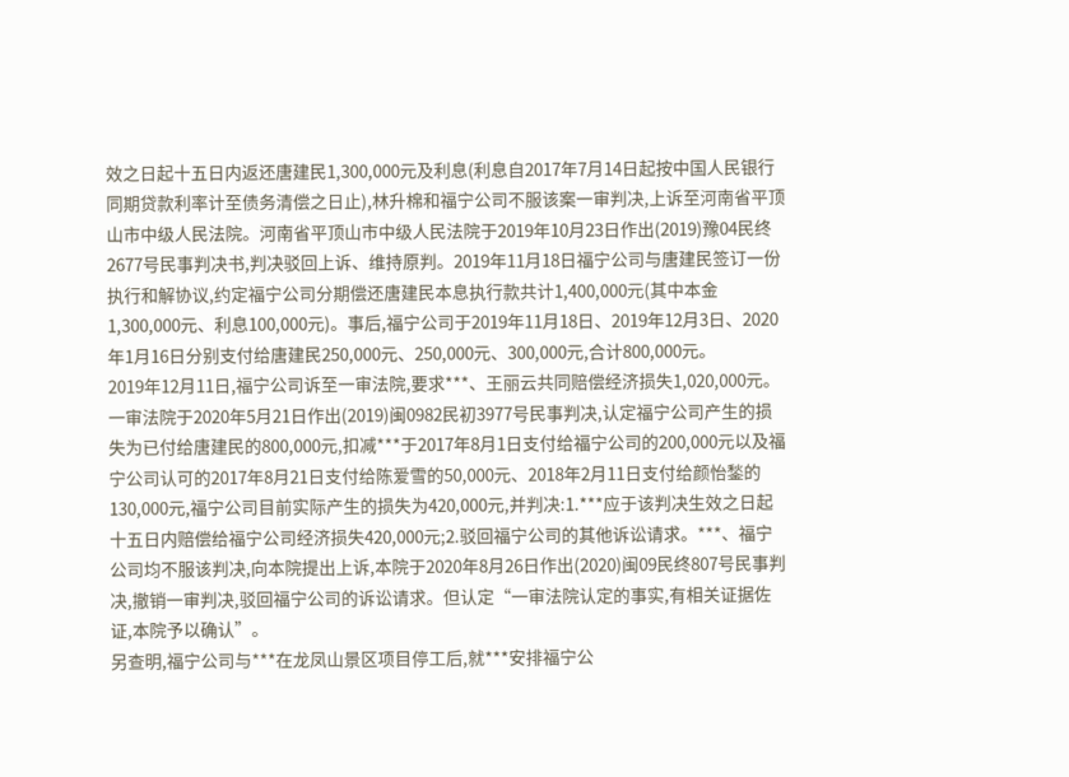效之日起十五日内返还唐建民1,300,000元及利息(利息自2017年7月14日起按中国人民银行同期贷款利率计至债务清偿之日止),林升棉和福宁公司不服该案一审判决,上诉至河南省平顶山市中级人民法院。河南省平顶山市中级人民法院于2019年10月23日作出(2019)豫04民终2677号民事判决书,判决驳回上诉、维持原判。2019年11月18日福宁公司与唐建民签订一份执行和解协议,约定福宁公司分期偿还唐建民本息执行款共计1,400,000元(其中本金1,300,000元、利息100,000元)。事后,福宁公司于2019年11月18日、2019年12月3日、2020年1月16日分别支付给唐建民250,000元、250,000元、300,000元,合计800,000元。
2019年12月11日,福宁公司诉至一审法院,要求***、王丽云共同赔偿经济损失1,020,000元。一审法院于2020年5月21日作出(2019)闽0982民初3977号民事判决,认定福宁公司产生的损失为已付给唐建民的800,000元,扣减***于2017年8月1日支付给福宁公司的200,000元以及福宁公司认可的2017年8月21日支付给陈爱雪的50,000元、2018年2月11日支付给颜怡鍫的130,000元,福宁公司目前实际产生的损失为420,000元,并判决:1.***应于该判决生效之日起十五日内赔偿给福宁公司经济损失420,000元;2.驳回福宁公司的其他诉讼请求。***、福宁公司均不服该判决,向本院提出上诉,本院于2020年8月26日作出(2020)闽09民终807号民事判决,撤销一审判决,驳回福宁公司的诉讼请求。但认定“一审法院认定的事实,有相关证据佐证,本院予以确认”。
另查明,福宁公司与***在龙凤山景区项目停工后,就***安排福宁公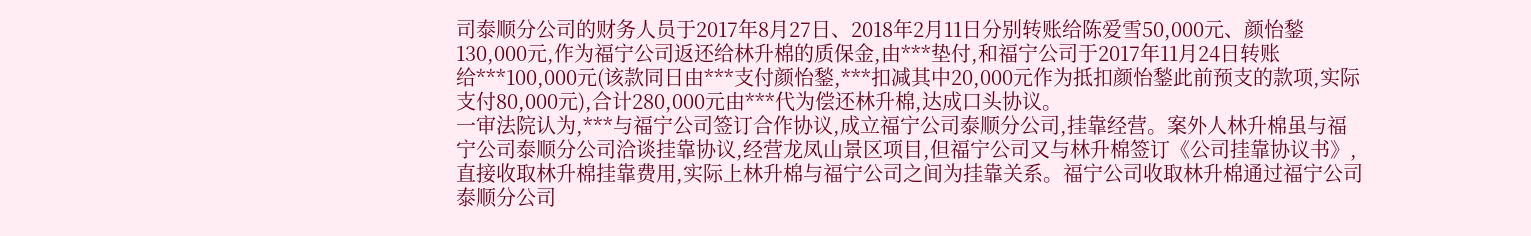司泰顺分公司的财务人员于2017年8月27日、2018年2月11日分别转账给陈爱雪50,000元、颜怡鍫130,000元,作为福宁公司返还给林升棉的质保金,由***垫付,和福宁公司于2017年11月24日转账给***100,000元(该款同日由***支付颜怡鍫,***扣减其中20,000元作为抵扣颜怡鍫此前预支的款项,实际支付80,000元),合计280,000元由***代为偿还林升棉,达成口头协议。
一审法院认为,***与福宁公司签订合作协议,成立福宁公司泰顺分公司,挂靠经营。案外人林升棉虽与福宁公司泰顺分公司洽谈挂靠协议,经营龙凤山景区项目,但福宁公司又与林升棉签订《公司挂靠协议书》,直接收取林升棉挂靠费用,实际上林升棉与福宁公司之间为挂靠关系。福宁公司收取林升棉通过福宁公司泰顺分公司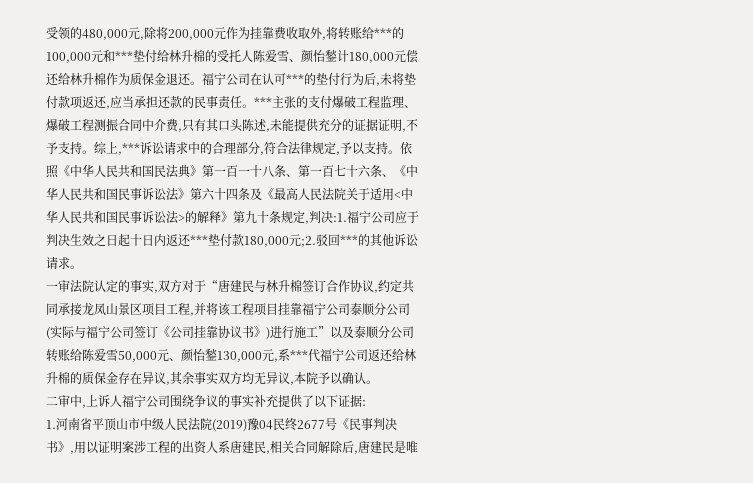受领的480,000元,除将200,000元作为挂靠费收取外,将转账给***的100,000元和***垫付给林升棉的受托人陈爱雪、颜怡鍫计180,000元偿还给林升棉作为质保金退还。福宁公司在认可***的垫付行为后,未将垫付款项返还,应当承担还款的民事责任。***主张的支付爆破工程监理、爆破工程测振合同中介费,只有其口头陈述,未能提供充分的证据证明,不予支持。综上,***诉讼请求中的合理部分,符合法律规定,予以支持。依照《中华人民共和国民法典》第一百一十八条、第一百七十六条、《中华人民共和国民事诉讼法》第六十四条及《最高人民法院关于适用<中华人民共和国民事诉讼法>的解释》第九十条规定,判决:1.福宁公司应于判决生效之日起十日内返还***垫付款180,000元;2.驳回***的其他诉讼请求。
一审法院认定的事实,双方对于“唐建民与林升棉签订合作协议,约定共同承接龙凤山景区项目工程,并将该工程项目挂靠福宁公司泰顺分公司(实际与福宁公司签订《公司挂靠协议书》)进行施工”以及泰顺分公司转账给陈爱雪50,000元、颜怡鍫130,000元,系***代福宁公司返还给林升棉的质保金存在异议,其余事实双方均无异议,本院予以确认。
二审中,上诉人福宁公司围绕争议的事实补充提供了以下证据:
1.河南省平顶山市中级人民法院(2019)豫04民终2677号《民事判决书》,用以证明案涉工程的出资人系唐建民,相关合同解除后,唐建民是唯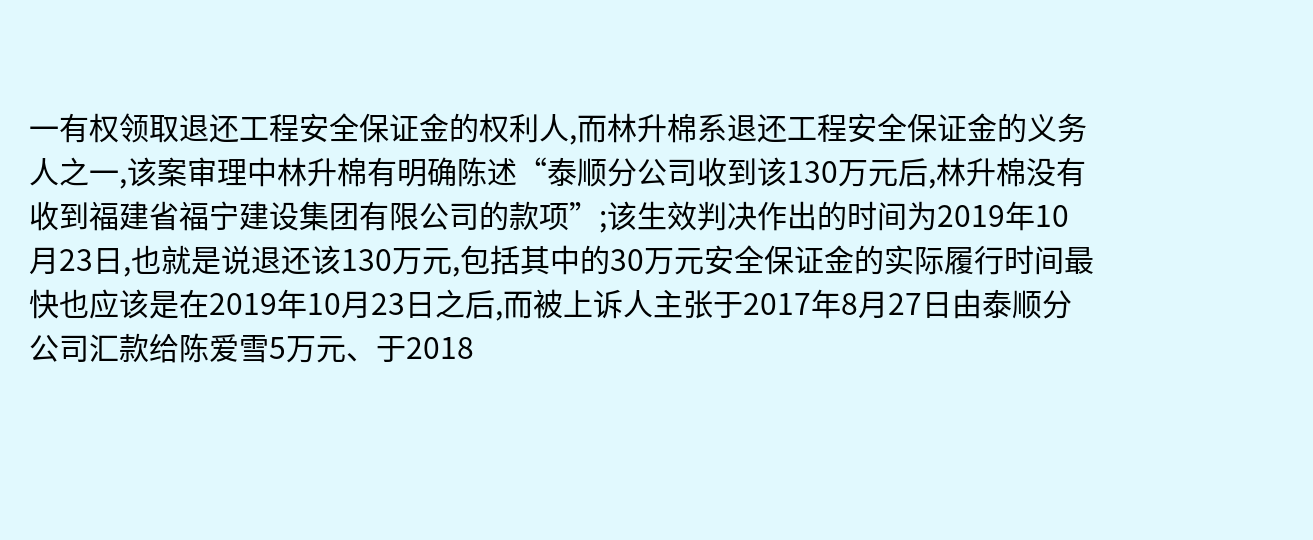一有权领取退还工程安全保证金的权利人,而林升棉系退还工程安全保证金的义务人之一,该案审理中林升棉有明确陈述“泰顺分公司收到该130万元后,林升棉没有收到福建省福宁建设集团有限公司的款项”;该生效判决作出的时间为2019年10月23日,也就是说退还该130万元,包括其中的30万元安全保证金的实际履行时间最快也应该是在2019年10月23日之后,而被上诉人主张于2017年8月27日由泰顺分公司汇款给陈爱雪5万元、于2018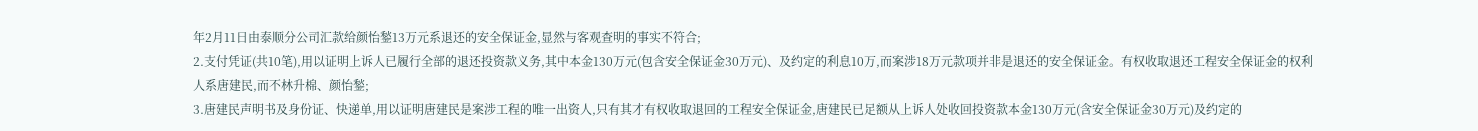年2月11日由泰顺分公司汇款给颜怡鍫13万元系退还的安全保证金,显然与客观查明的事实不符合;
2.支付凭证(共10笔),用以证明上诉人已履行全部的退还投资款义务,其中本金130万元(包含安全保证金30万元)、及约定的利息10万,而案涉18万元款项并非是退还的安全保证金。有权收取退还工程安全保证金的权利人系唐建民,而不林升棉、颜怡鍫;
3.唐建民声明书及身份证、快递单,用以证明唐建民是案涉工程的唯一出资人,只有其才有权收取退回的工程安全保证金,唐建民已足额从上诉人处收回投资款本金130万元(含安全保证金30万元)及约定的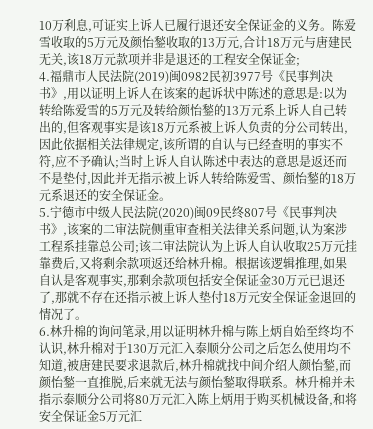10万利息,可证实上诉人已履行退还安全保证金的义务。陈爱雪收取的5万元及颜怡鍫收取的13万元,合计18万元与唐建民无关,该18万元款项并非是退还的工程安全保证金;
4.福鼎市人民法院(2019)闽0982民初3977号《民事判决书》,用以证明上诉人在该案的起诉状中陈述的意思是:以为转给陈爱雪的5万元及转给颜怡鍫的13万元系上诉人自己转出的,但客观事实是该18万元系被上诉人负责的分公司转出,因此依据相关法律规定,该所谓的自认与已经查明的事实不符,应不予确认;当时上诉人自认陈述中表达的意思是返还而不是垫付,因此并无指示被上诉人转给陈爱雪、颜怡鍫的18万元系退还的安全保证金。
5.宁德市中级人民法院(2020)闽09民终807号《民事判决书》,该案的二审法院侧重审查相关法律关系问题,认为案涉工程系挂靠总公司;该二审法院认为上诉人自认收取25万元挂靠费后,又将剩余款项返还给林升棉。根据该逻辑推理,如果自认是客观事实,那剩余款项包括安全保证金30万元已退还了,那就不存在还指示被上诉人垫付18万元安全保证金退回的情况了。
6.林升棉的询问笔录,用以证明林升棉与陈上炳自始至终均不认识,林升棉对于130万元汇入泰顺分公司之后怎么使用均不知道,被唐建民要求退款后,林升棉就找中间介绍人颜怡鍫,而颜怡鍫一直推脱,后来就无法与颜怡鍫取得联系。林升棉并未指示泰顺分公司将80万元汇入陈上炳用于购买机械设备,和将安全保证金5万元汇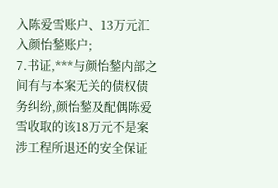入陈爱雪账户、13万元汇入颜怡鍫账户;
7.书证,***与颜怡鍫内部之间有与本案无关的债权债务纠纷,颜怡鍫及配偶陈爱雪收取的该18万元不是案涉工程所退还的安全保证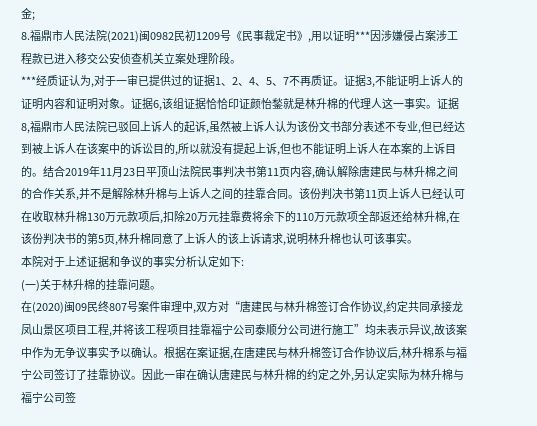金;
8.福鼎市人民法院(2021)闽0982民初1209号《民事裁定书》,用以证明***因涉嫌侵占案涉工程款已进入移交公安侦查机关立案处理阶段。
***经质证认为,对于一审已提供过的证据1、2、4、5、7不再质证。证据3,不能证明上诉人的证明内容和证明对象。证据6,该组证据恰恰印证颜怡鍫就是林升棉的代理人这一事实。证据8,福鼎市人民法院已驳回上诉人的起诉,虽然被上诉人认为该份文书部分表述不专业,但已经达到被上诉人在该案中的诉讼目的,所以就没有提起上诉,但也不能证明上诉人在本案的上诉目的。结合2019年11月23日平顶山法院民事判决书第11页内容,确认解除唐建民与林升棉之间的合作关系,并不是解除林升棉与上诉人之间的挂靠合同。该份判决书第11页上诉人已经认可在收取林升棉130万元款项后,扣除20万元挂靠费将余下的110万元款项全部返还给林升棉,在该份判决书的第5页,林升棉同意了上诉人的该上诉请求,说明林升棉也认可该事实。
本院对于上述证据和争议的事实分析认定如下:
(一)关于林升棉的挂靠问题。
在(2020)闽09民终807号案件审理中,双方对“唐建民与林升棉签订合作协议,约定共同承接龙凤山景区项目工程,并将该工程项目挂靠福宁公司泰顺分公司进行施工”均未表示异议,故该案中作为无争议事实予以确认。根据在案证据,在唐建民与林升棉签订合作协议后,林升棉系与福宁公司签订了挂靠协议。因此一审在确认唐建民与林升棉的约定之外,另认定实际为林升棉与福宁公司签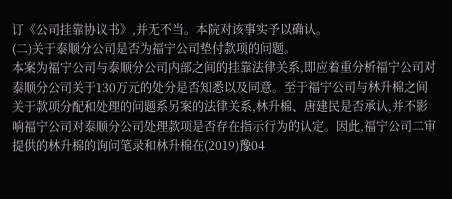订《公司挂靠协议书》,并无不当。本院对该事实予以确认。
(二)关于泰顺分公司是否为福宁公司垫付款项的问题。
本案为福宁公司与泰顺分公司内部之间的挂靠法律关系,即应着重分析福宁公司对泰顺分公司关于130万元的处分是否知悉以及同意。至于福宁公司与林升棉之间关于款项分配和处理的问题系另案的法律关系,林升棉、唐建民是否承认,并不影响福宁公司对泰顺分公司处理款项是否存在指示行为的认定。因此,福宁公司二审提供的林升棉的询问笔录和林升棉在(2019)豫04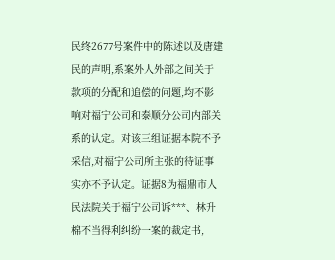民终2677号案件中的陈述以及唐建民的声明,系案外人外部之间关于款项的分配和追偿的问题,均不影响对福宁公司和泰顺分公司内部关系的认定。对该三组证据本院不予采信,对福宁公司所主张的待证事实亦不予认定。证据8为福鼎市人民法院关于福宁公司诉***、林升棉不当得利纠纷一案的裁定书,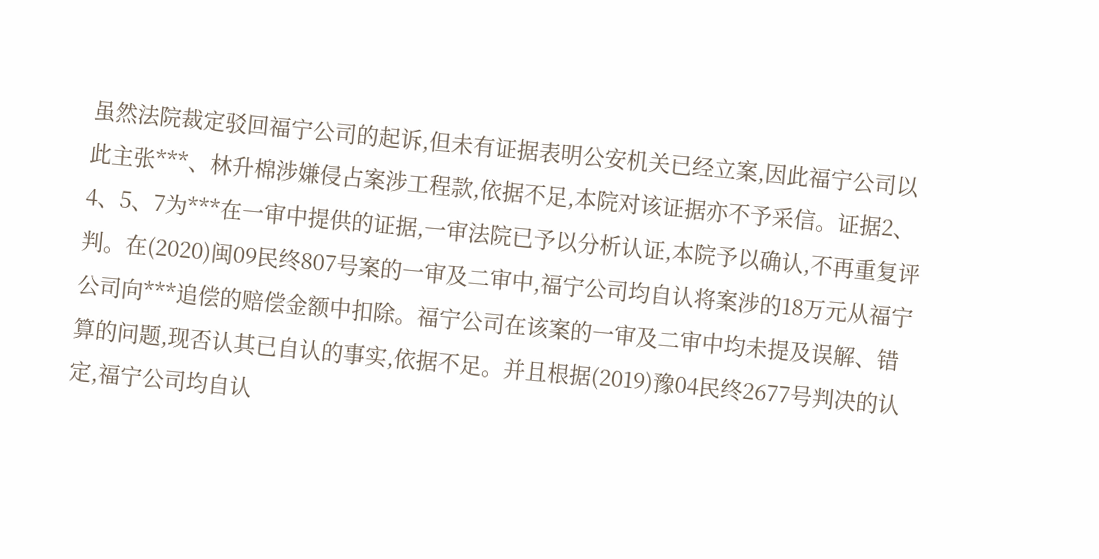虽然法院裁定驳回福宁公司的起诉,但未有证据表明公安机关已经立案,因此福宁公司以此主张***、林升棉涉嫌侵占案涉工程款,依据不足,本院对该证据亦不予采信。证据2、4、5、7为***在一审中提供的证据,一审法院已予以分析认证,本院予以确认,不再重复评判。在(2020)闽09民终807号案的一审及二审中,福宁公司均自认将案涉的18万元从福宁公司向***追偿的赔偿金额中扣除。福宁公司在该案的一审及二审中均未提及误解、错算的问题,现否认其已自认的事实,依据不足。并且根据(2019)豫04民终2677号判决的认定,福宁公司均自认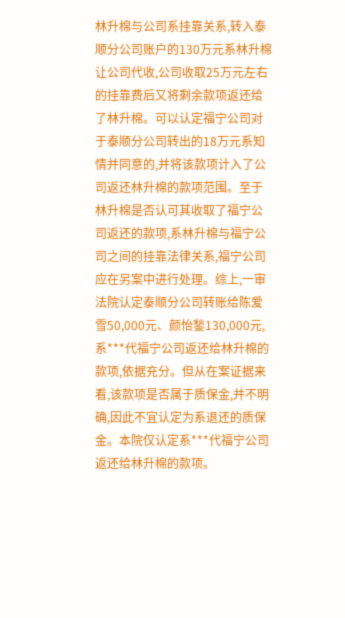林升棉与公司系挂靠关系,转入泰顺分公司账户的130万元系林升棉让公司代收,公司收取25万元左右的挂靠费后又将剩余款项返还给了林升棉。可以认定福宁公司对于泰顺分公司转出的18万元系知情并同意的,并将该款项计入了公司返还林升棉的款项范围。至于林升棉是否认可其收取了福宁公司返还的款项,系林升棉与福宁公司之间的挂靠法律关系,福宁公司应在另案中进行处理。综上,一审法院认定泰顺分公司转账给陈爱雪50,000元、颜怡鍫130,000元,系***代福宁公司返还给林升棉的款项,依据充分。但从在案证据来看,该款项是否属于质保金,并不明确,因此不宜认定为系退还的质保金。本院仅认定系***代福宁公司返还给林升棉的款项。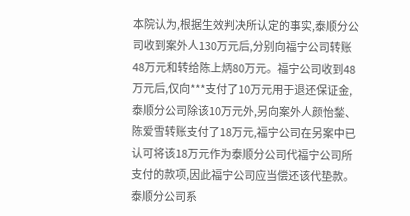本院认为,根据生效判决所认定的事实,泰顺分公司收到案外人130万元后,分别向福宁公司转账48万元和转给陈上炳80万元。福宁公司收到48万元后,仅向***支付了10万元用于退还保证金,泰顺分公司除该10万元外,另向案外人颜怡鍫、陈爱雪转账支付了18万元,福宁公司在另案中已认可将该18万元作为泰顺分公司代福宁公司所支付的款项,因此福宁公司应当偿还该代垫款。泰顺分公司系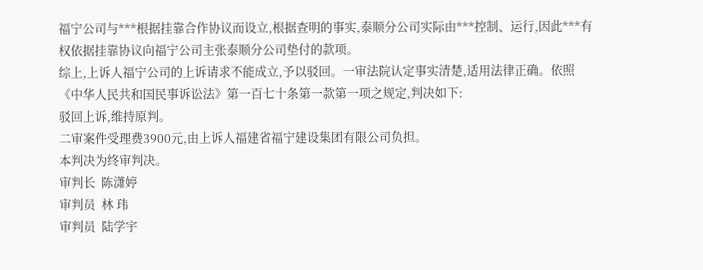福宁公司与***根据挂靠合作协议而设立,根据查明的事实,泰顺分公司实际由***控制、运行,因此***有权依据挂靠协议向福宁公司主张泰顺分公司垫付的款项。
综上,上诉人福宁公司的上诉请求不能成立,予以驳回。一审法院认定事实清楚,适用法律正确。依照《中华人民共和国民事诉讼法》第一百七十条第一款第一项之规定,判决如下:
驳回上诉,维持原判。
二审案件受理费3900元,由上诉人福建省福宁建设集团有限公司负担。
本判决为终审判决。
审判长  陈潇婷
审判员  林 玮
审判员  陆学宇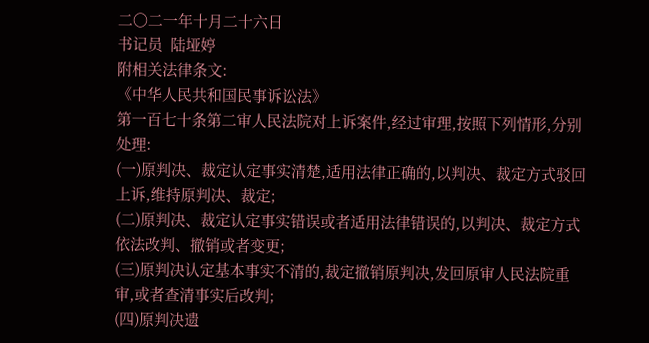二〇二一年十月二十六日
书记员  陆垭婷
附相关法律条文:
《中华人民共和国民事诉讼法》
第一百七十条第二审人民法院对上诉案件,经过审理,按照下列情形,分别处理:
(一)原判决、裁定认定事实清楚,适用法律正确的,以判决、裁定方式驳回上诉,维持原判决、裁定;
(二)原判决、裁定认定事实错误或者适用法律错误的,以判决、裁定方式依法改判、撤销或者变更;
(三)原判决认定基本事实不清的,裁定撤销原判决,发回原审人民法院重审,或者查清事实后改判;
(四)原判决遗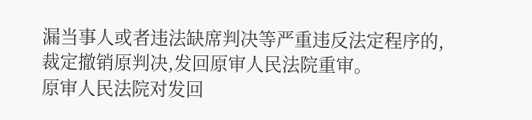漏当事人或者违法缺席判决等严重违反法定程序的,裁定撤销原判决,发回原审人民法院重审。
原审人民法院对发回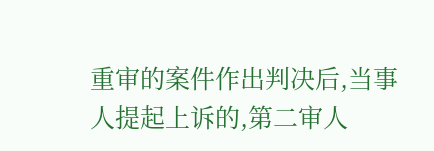重审的案件作出判决后,当事人提起上诉的,第二审人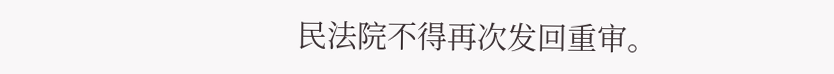民法院不得再次发回重审。